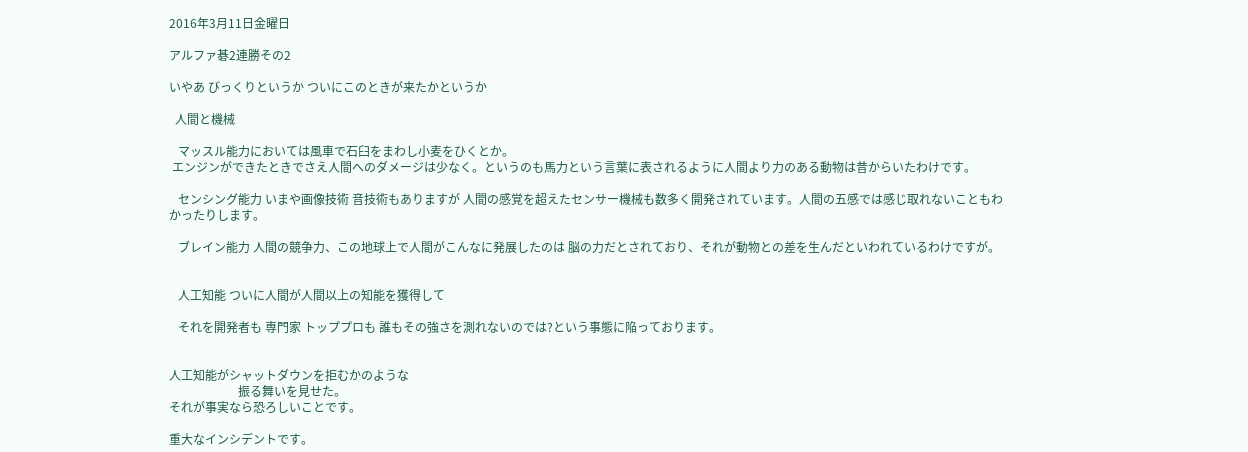2016年3月11日金曜日

アルファ碁2連勝その2

いやあ びっくりというか ついにこのときが来たかというか

  人間と機械

   マッスル能力においては風車で石臼をまわし小麦をひくとか。
 エンジンができたときでさえ人間へのダメージは少なく。というのも馬力という言葉に表されるように人間より力のある動物は昔からいたわけです。

   センシング能力 いまや画像技術 音技術もありますが 人間の感覚を超えたセンサー機械も数多く開発されています。人間の五感では感じ取れないこともわかったりします。

   ブレイン能力 人間の競争力、この地球上で人間がこんなに発展したのは 脳の力だとされており、それが動物との差を生んだといわれているわけですが。


   人工知能 ついに人間が人間以上の知能を獲得して

   それを開発者も 専門家 トッププロも 誰もその強さを測れないのでは?という事態に陥っております。


人工知能がシャットダウンを拒むかのような
                       振る舞いを見せた。
それが事実なら恐ろしいことです。

重大なインシデントです。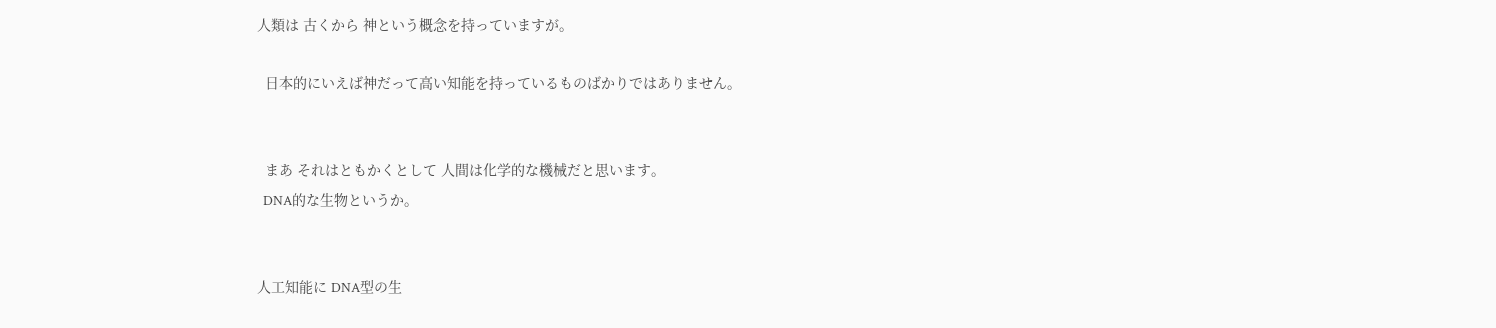人類は 古くから 神という概念を持っていますが。

  日本的にいえば神だって高い知能を持っているものばかりではありません。


  まあ それはともかくとして 人間は化学的な機械だと思います。
  DNA的な生物というか。


人工知能に DNA型の生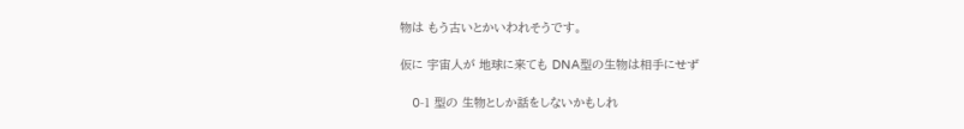物は もう古いとかいわれそうです。

仮に 宇宙人が 地球に来ても DNA型の生物は相手にせず

   0-1 型の 生物としか話をしないかもしれ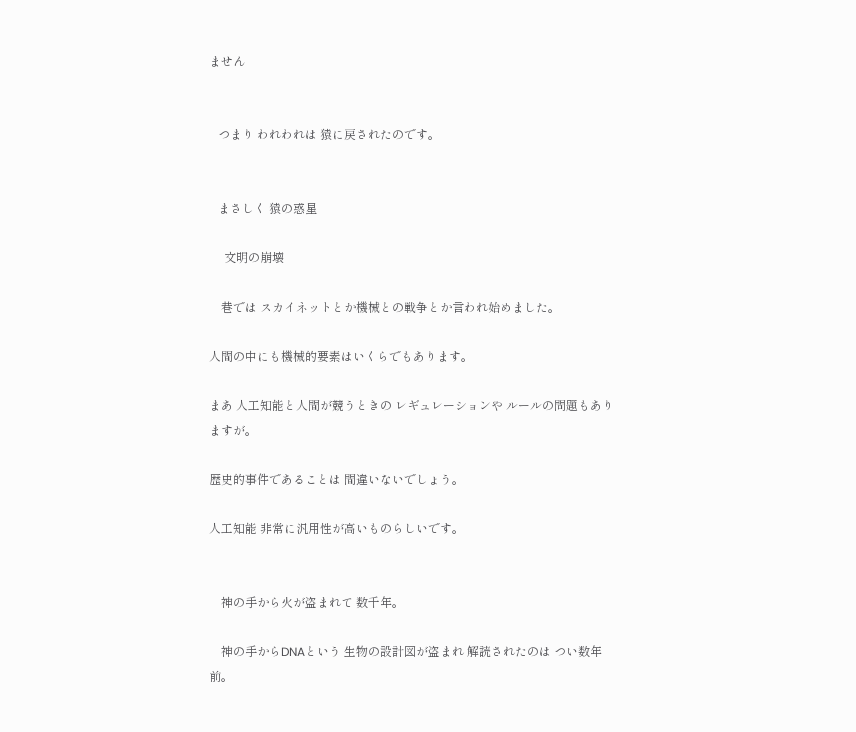ません


   つまり われわれは 猿に戻されたのです。


   まさしく 猿の惑星

     文明の崩壊

    巷では スカイネットとか機械との戦争とか言われ始めました。

人間の中にも機械的要素はいくらでもあります。

まあ 人工知能と人間が競うときの レギュレーションや ルールの問題もありますが。

歴史的事件であることは 間違いないでしょう。

人工知能 非常に汎用性が高いものらしいです。


    神の手から火が盗まれて 数千年。

    神の手からDNAという 生物の設計図が盗まれ 解読されたのは つい数年前。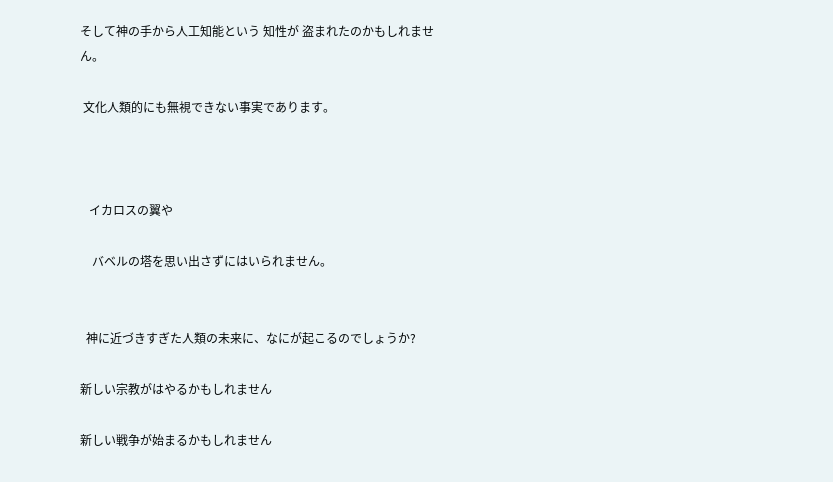そして神の手から人工知能という 知性が 盗まれたのかもしれません。

 文化人類的にも無視できない事実であります。



   イカロスの翼や

    バベルの塔を思い出さずにはいられません。


  神に近づきすぎた人類の未来に、なにが起こるのでしょうか?

新しい宗教がはやるかもしれません

新しい戦争が始まるかもしれません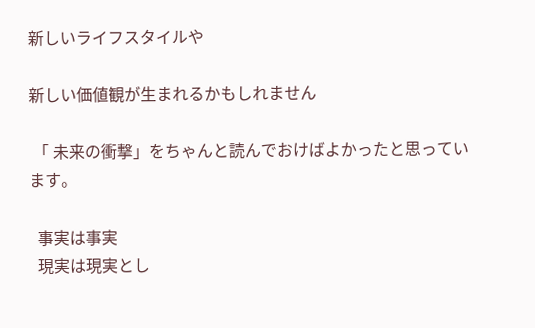新しいライフスタイルや

新しい価値観が生まれるかもしれません

 「 未来の衝撃」をちゃんと読んでおけばよかったと思っています。

  事実は事実
  現実は現実とし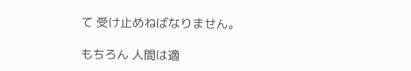て 受け止めねばなりません。

もちろん 人間は適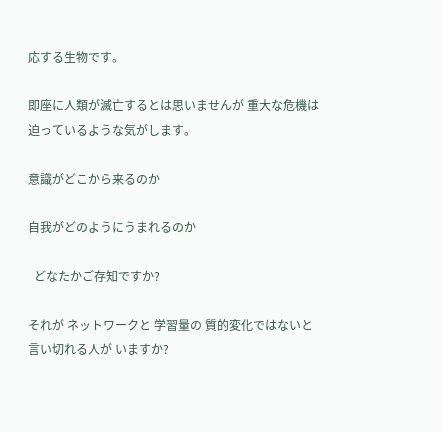応する生物です。

即座に人類が滅亡するとは思いませんが 重大な危機は迫っているような気がします。

意識がどこから来るのか

自我がどのようにうまれるのか

  どなたかご存知ですか?

それが ネットワークと 学習量の 質的変化ではないと 言い切れる人が いますか?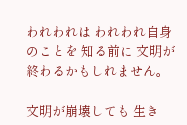われわれは われわれ自身のことを 知る前に 文明が終わるかもしれません。

文明が崩壊しても 生き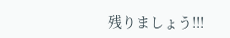残りましょう!!!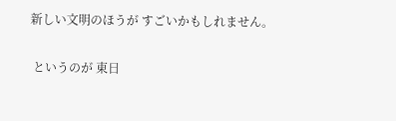新しい文明のほうが すごいかもしれません。

 というのが 東日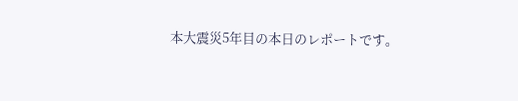本大震災5年目の本日のレポートです。